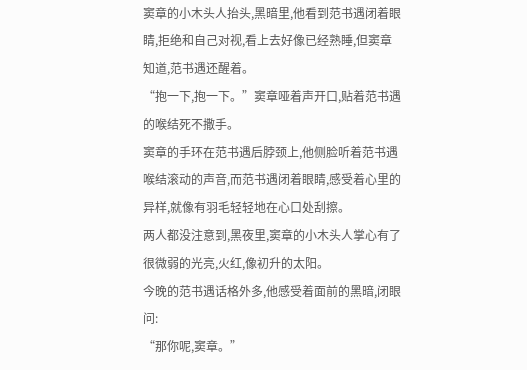窦章的小木头人抬头,黑暗里,他看到范书遇闭着眼睛,拒绝和自己对视,看上去好像已经熟睡,但窦章知道,范书遇还醒着。
“抱一下,抱一下。”窦章哑着声开口,贴着范书遇的喉结死不撒手。
窦章的手环在范书遇后脖颈上,他侧脸听着范书遇喉结滚动的声音,而范书遇闭着眼睛,感受着心里的异样,就像有羽毛轻轻地在心口处刮擦。
两人都没注意到,黑夜里,窦章的小木头人掌心有了很微弱的光亮,火红,像初升的太阳。
今晚的范书遇话格外多,他感受着面前的黑暗,闭眼问:
“那你呢,窦章。”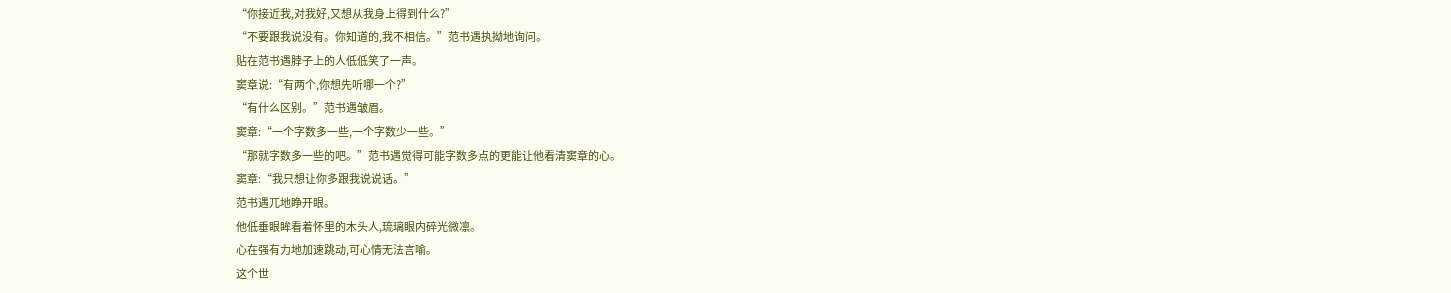“你接近我,对我好,又想从我身上得到什么?”
“不要跟我说没有。你知道的,我不相信。”范书遇执拗地询问。
贴在范书遇脖子上的人低低笑了一声。
窦章说:“有两个,你想先听哪一个?”
“有什么区别。”范书遇皱眉。
窦章:“一个字数多一些,一个字数少一些。”
“那就字数多一些的吧。”范书遇觉得可能字数多点的更能让他看清窦章的心。
窦章:“我只想让你多跟我说说话。”
范书遇兀地睁开眼。
他低垂眼眸看着怀里的木头人,琉璃眼内碎光微凛。
心在强有力地加速跳动,可心情无法言喻。
这个世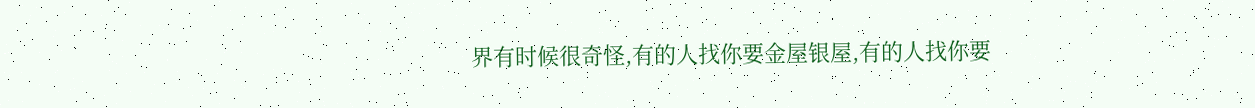界有时候很奇怪,有的人找你要金屋银屋,有的人找你要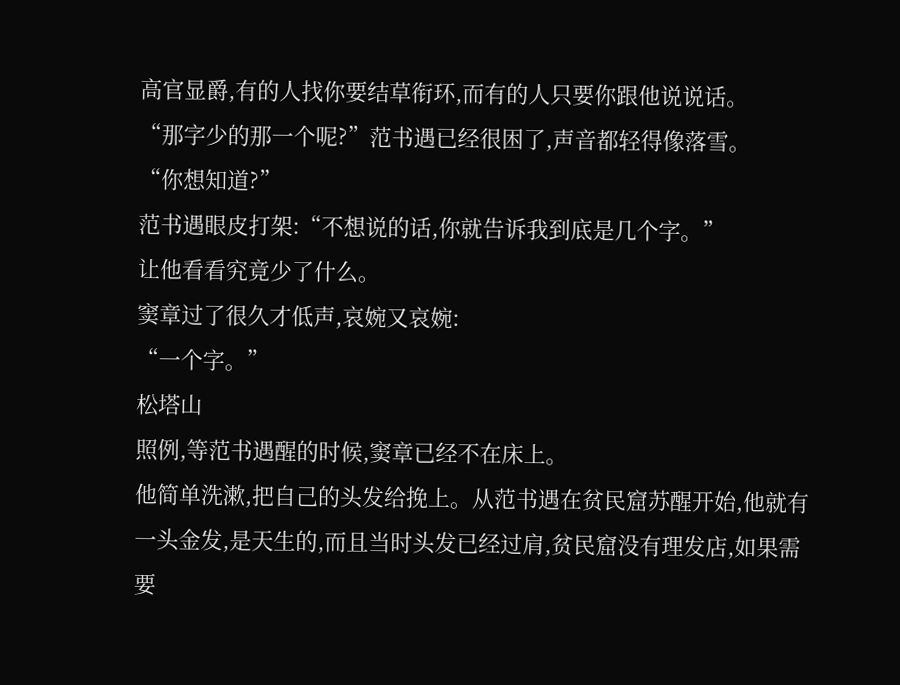高官显爵,有的人找你要结草衔环,而有的人只要你跟他说说话。
“那字少的那一个呢?”范书遇已经很困了,声音都轻得像落雪。
“你想知道?”
范书遇眼皮打架:“不想说的话,你就告诉我到底是几个字。”
让他看看究竟少了什么。
窦章过了很久才低声,哀婉又哀婉:
“一个字。”
松塔山
照例,等范书遇醒的时候,窦章已经不在床上。
他简单洗漱,把自己的头发给挽上。从范书遇在贫民窟苏醒开始,他就有一头金发,是天生的,而且当时头发已经过肩,贫民窟没有理发店,如果需要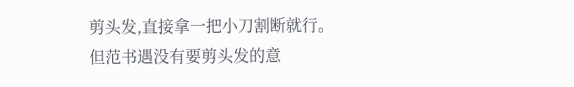剪头发,直接拿一把小刀割断就行。
但范书遇没有要剪头发的意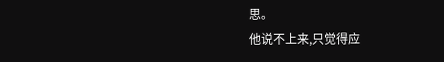思。
他说不上来,只觉得应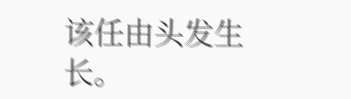该任由头发生长。